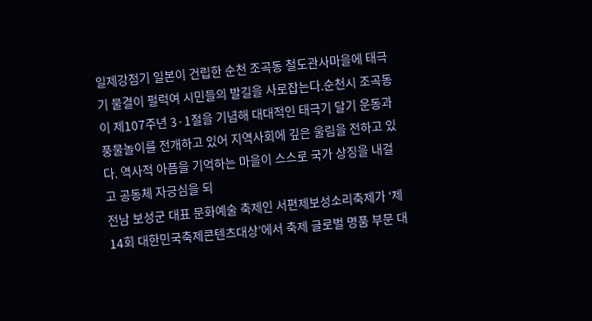일제강점기 일본이 건립한 순천 조곡동 철도관사마을에 태극기 물결이 펄럭여 시민들의 발길을 사로잡는다.순천시 조곡동이 제107주년 3·1절을 기념해 대대적인 태극기 달기 운동과 풍물놀이를 전개하고 있어 지역사회에 깊은 울림을 전하고 있다. 역사적 아픔을 기억하는 마을이 스스로 국가 상징을 내걸고 공동체 자긍심을 되
전남 보성군 대표 문화예술 축제인 서편제보성소리축제가 ‘제14회 대한민국축제콘텐츠대상’에서 축제 글로벌 명품 부문 대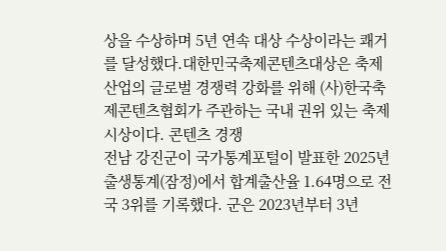상을 수상하며 5년 연속 대상 수상이라는 쾌거를 달성했다.대한민국축제콘텐츠대상은 축제 산업의 글로벌 경쟁력 강화를 위해 (사)한국축제콘텐츠협회가 주관하는 국내 권위 있는 축제 시상이다. 콘텐츠 경쟁
전남 강진군이 국가통계포털이 발표한 2025년 출생통계(잠정)에서 합계출산율 1.64명으로 전국 3위를 기록했다. 군은 2023년부터 3년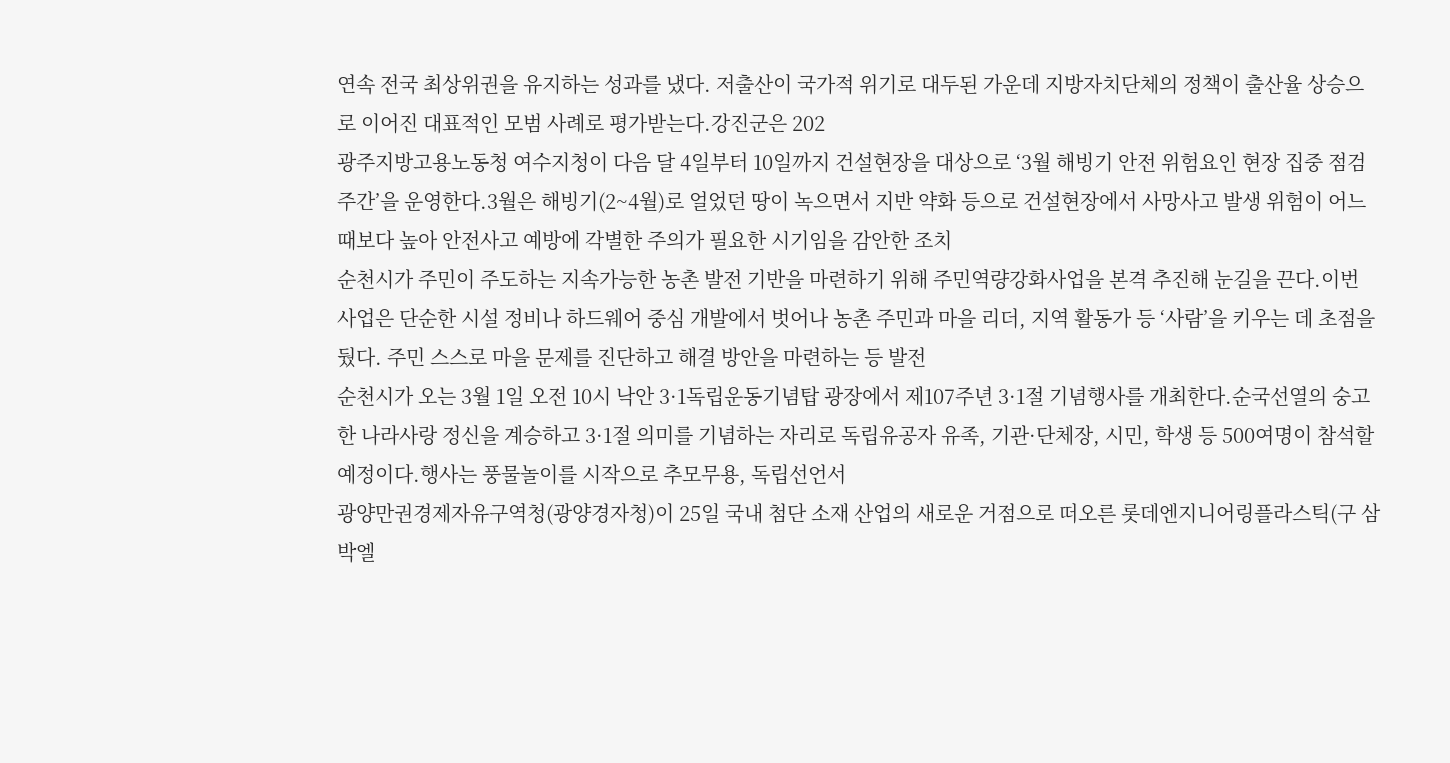연속 전국 최상위권을 유지하는 성과를 냈다. 저출산이 국가적 위기로 대두된 가운데 지방자치단체의 정책이 출산율 상승으로 이어진 대표적인 모범 사례로 평가받는다.강진군은 202
광주지방고용노동청 여수지청이 다음 달 4일부터 10일까지 건설현장을 대상으로 ‘3월 해빙기 안전 위험요인 현장 집중 점검주간’을 운영한다.3월은 해빙기(2~4월)로 얼었던 땅이 녹으면서 지반 약화 등으로 건설현장에서 사망사고 발생 위험이 어느 때보다 높아 안전사고 예방에 각별한 주의가 필요한 시기임을 감안한 조치
순천시가 주민이 주도하는 지속가능한 농촌 발전 기반을 마련하기 위해 주민역량강화사업을 본격 추진해 눈길을 끈다.이번 사업은 단순한 시설 정비나 하드웨어 중심 개발에서 벗어나 농촌 주민과 마을 리더, 지역 활동가 등 ‘사람’을 키우는 데 초점을 뒀다. 주민 스스로 마을 문제를 진단하고 해결 방안을 마련하는 등 발전
순천시가 오는 3월 1일 오전 10시 낙안 3·1독립운동기념탑 광장에서 제107주년 3·1절 기념행사를 개최한다.순국선열의 숭고한 나라사랑 정신을 계승하고 3·1절 의미를 기념하는 자리로 독립유공자 유족, 기관·단체장, 시민, 학생 등 500여명이 참석할 예정이다.행사는 풍물놀이를 시작으로 추모무용, 독립선언서
광양만권경제자유구역청(광양경자청)이 25일 국내 첨단 소재 산업의 새로운 거점으로 떠오른 롯데엔지니어링플라스틱(구 삼박엘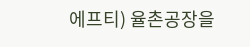에프티) 율촌공장을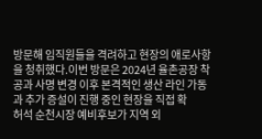방문해 임직원들을 격려하고 현장의 애로사항을 청취했다.이번 방문은 2024년 율촌공장 착공과 사명 변경 이후 본격적인 생산 라인 가동과 추가 증설이 진행 중인 현장을 직접 확
허석 순천시장 예비후보가 지역 외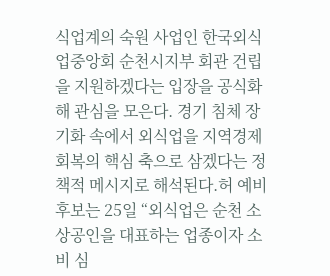식업계의 숙원 사업인 한국외식업중앙회 순천시지부 회관 건립을 지원하겠다는 입장을 공식화해 관심을 모은다. 경기 침체 장기화 속에서 외식업을 지역경제 회복의 핵심 축으로 삼겠다는 정책적 메시지로 해석된다.허 예비후보는 25일 “외식업은 순천 소상공인을 대표하는 업종이자 소비 심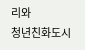리와
청년친화도시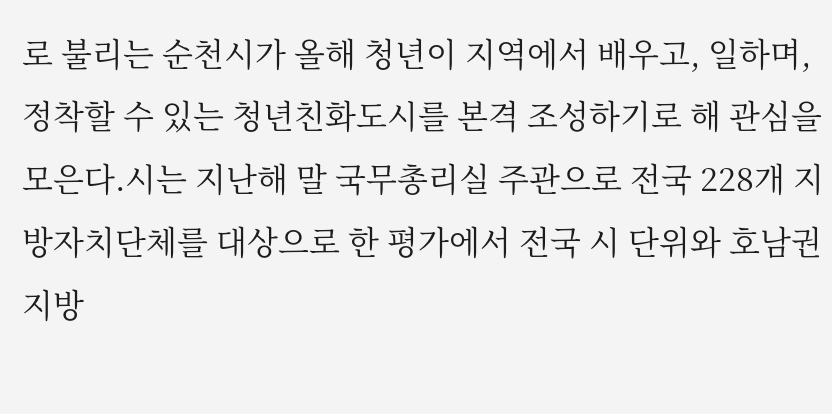로 불리는 순천시가 올해 청년이 지역에서 배우고, 일하며, 정착할 수 있는 청년친화도시를 본격 조성하기로 해 관심을 모은다.시는 지난해 말 국무총리실 주관으로 전국 228개 지방자치단체를 대상으로 한 평가에서 전국 시 단위와 호남권 지방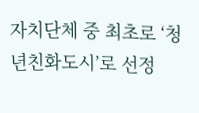자치단체 중 최초로 ‘청년친화도시’로 선정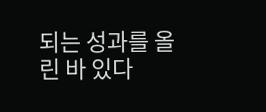되는 성과를 올린 바 있다